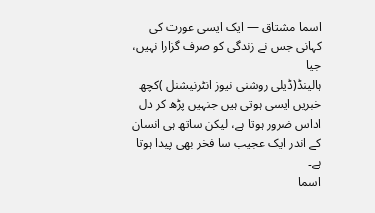اسما مشتاق — ایک ایسی عورت کی کہانی جس نے زندگی کو صرف گزارا نہیں، جیا
ہالینڈ(ڈیلی روشنی نیوز انٹرنیشنل )کچھ خبریں ایسی ہوتی ہیں جنہیں پڑھ کر دل اداس ضرور ہوتا ہے، لیکن ساتھ ہی انسان کے اندر ایک عجیب سا فخر بھی پیدا ہوتا ہے۔
اسما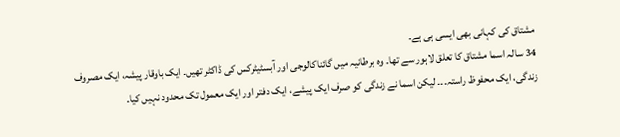مشتاق کی کہانی بھی ایسی ہی ہے۔
34 سالہ اسما مشتاق کا تعلق لاہور سے تھا۔ وہ برطانیہ میں گائناکالوجی اور آبسٹیٹرکس کی ڈاکٹر تھیں۔ ایک باوقار پیشہ، ایک مصروف زندگی، ایک محفوظ راستہ۔۔۔ لیکن اسما نے زندگی کو صرف ایک پیشے، ایک دفتر اور ایک معمول تک محدود نہیں کیا۔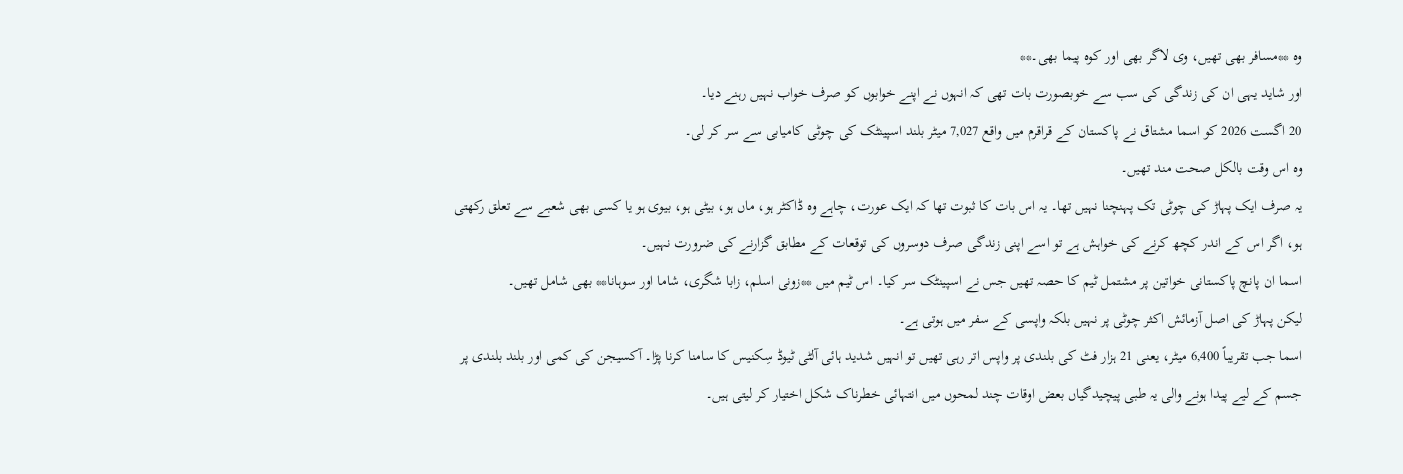وہ **مسافر بھی تھیں، وی لاگر بھی اور کوہ پیما بھی۔**
اور شاید یہی ان کی زندگی کی سب سے خوبصورت بات تھی کہ انہوں نے اپنے خوابوں کو صرف خواب نہیں رہنے دیا۔
20 اگست 2026 کو اسما مشتاق نے پاکستان کے قراقرم میں واقع 7,027 میٹر بلند اسپینٹک کی چوٹی کامیابی سے سر کر لی۔
وہ اس وقت بالکل صحت مند تھیں۔
یہ صرف ایک پہاڑ کی چوٹی تک پہنچنا نہیں تھا۔ یہ اس بات کا ثبوت تھا کہ ایک عورت، چاہے وہ ڈاکٹر ہو، ماں ہو، بیٹی ہو، بیوی ہو یا کسی بھی شعبے سے تعلق رکھتی ہو، اگر اس کے اندر کچھ کرنے کی خواہش ہے تو اسے اپنی زندگی صرف دوسروں کی توقعات کے مطابق گزارنے کی ضرورت نہیں۔
اسما ان پانچ پاکستانی خواتین پر مشتمل ٹیم کا حصہ تھیں جس نے اسپینٹک سر کیا۔ اس ٹیم میں **زونی اسلم، زابا شگری، شاما اور سوہانا** بھی شامل تھیں۔
لیکن پہاڑ کی اصل آزمائش اکثر چوٹی پر نہیں بلکہ واپسی کے سفر میں ہوتی ہے۔
اسما جب تقریباً 6,400 میٹر، یعنی 21 ہزار فٹ کی بلندی پر واپس اتر رہی تھیں تو انہیں شدید ہائی آلٹی ٹیوڈ سِکنیس کا سامنا کرنا پڑا۔ آکسیجن کی کمی اور بلند بلندی پر جسم کے لیے پیدا ہونے والی یہ طبی پیچیدگیاں بعض اوقات چند لمحوں میں انتہائی خطرناک شکل اختیار کر لیتی ہیں۔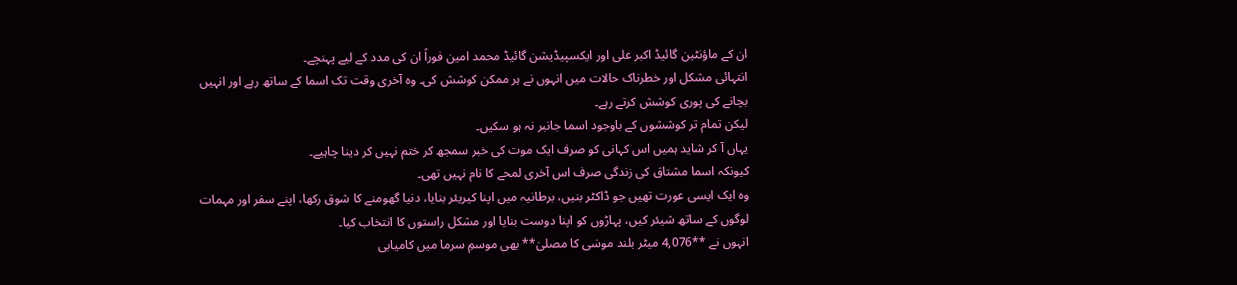ان کے ماؤنٹین گائیڈ اکبر علی اور ایکسپیڈیشن گائیڈ محمد امین فوراً ان کی مدد کے لیے پہنچے۔
انتہائی مشکل اور خطرناک حالات میں انہوں نے ہر ممکن کوشش کی۔ وہ آخری وقت تک اسما کے ساتھ رہے اور انہیں بچانے کی پوری کوشش کرتے رہے۔
لیکن تمام تر کوششوں کے باوجود اسما جانبر نہ ہو سکیں۔
یہاں آ کر شاید ہمیں اس کہانی کو صرف ایک موت کی خبر سمجھ کر ختم نہیں کر دینا چاہیے۔
کیونکہ اسما مشتاق کی زندگی صرف اس آخری لمحے کا نام نہیں تھی۔
وہ ایک ایسی عورت تھیں جو ڈاکٹر بنیں، برطانیہ میں اپنا کیریئر بنایا، دنیا گھومنے کا شوق رکھا، اپنے سفر اور مہمات لوگوں کے ساتھ شیئر کیں، پہاڑوں کو اپنا دوست بنایا اور مشکل راستوں کا انتخاب کیا۔
انہوں نے **4,076 میٹر بلند موسٰی کا مصلیٰ** بھی موسمِ سرما میں کامیابی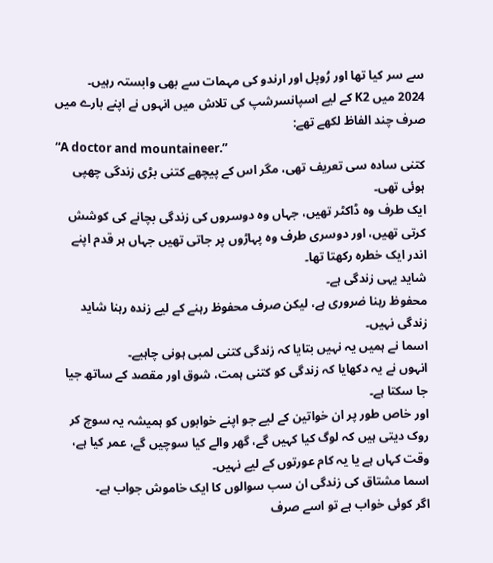سے سر کیا تھا اور رُوپل اور ارندو کی مہمات سے بھی وابستہ رہیں۔
2024 میں K2 کے لیے اسپانسرشپ کی تلاش میں انہوں نے اپنے بارے میں صرف چند الفاظ لکھے تھے:
“A doctor and mountaineer.”
کتنی سادہ سی تعریف تھی، مگر اس کے پیچھے کتنی بڑی زندگی چھپی ہوئی تھی۔
ایک طرف وہ ڈاکٹر تھیں، جہاں وہ دوسروں کی زندگی بچانے کی کوشش کرتی تھیں، اور دوسری طرف وہ پہاڑوں پر جاتی تھیں جہاں ہر قدم اپنے اندر ایک خطرہ رکھتا تھا۔
شاید یہی زندگی ہے۔
محفوظ رہنا ضروری ہے، لیکن صرف محفوظ رہنے کے لیے زندہ رہنا شاید زندگی نہیں۔
اسما نے ہمیں یہ نہیں بتایا کہ زندگی کتنی لمبی ہونی چاہیے۔
انہوں نے یہ دکھایا کہ زندگی کو کتنی ہمت، شوق اور مقصد کے ساتھ جیا جا سکتا ہے۔
اور خاص طور پر ان خواتین کے لیے جو اپنے خوابوں کو ہمیشہ یہ سوچ کر روک دیتی ہیں کہ لوگ کیا کہیں گے، گھر والے کیا سوچیں گے، عمر کیا ہے، وقت کہاں ہے یا یہ کام عورتوں کے لیے نہیں۔
اسما مشتاق کی زندگی ان سب سوالوں کا ایک خاموش جواب ہے۔
اگر کوئی خواب ہے تو اسے صرف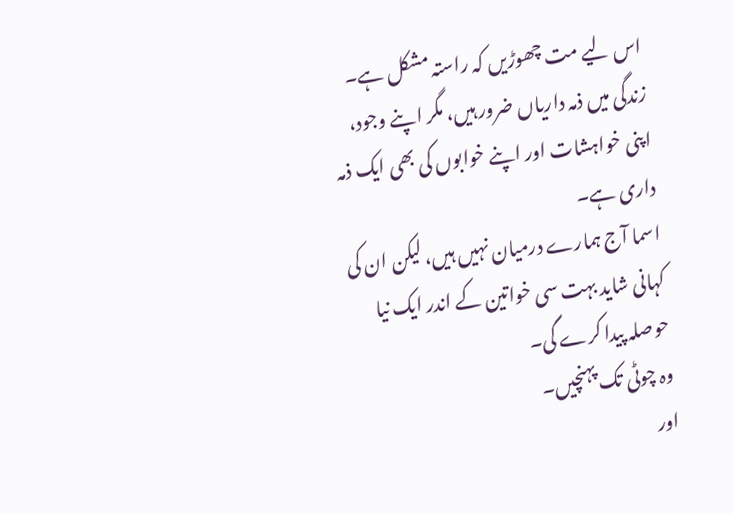اس لیے مت چھوڑیں کہ راستہ مشکل ہے۔
زندگی میں ذمہ داریاں ضرور ہیں، مگر اپنے وجود، اپنی خواہشات اور اپنے خوابوں کی بھی ایک ذمہ داری ہے۔
اسما آج ہمارے درمیان نہیں ہیں، لیکن ان کی کہانی شاید بہت سی خواتین کے اندر ایک نیا حوصلہ پیدا کرے گی۔
وہ چوٹی تک پہنچیں۔
اور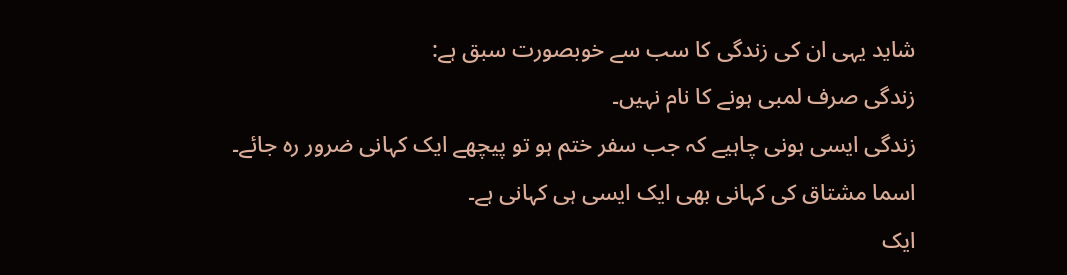شاید یہی ان کی زندگی کا سب سے خوبصورت سبق ہے:
زندگی صرف لمبی ہونے کا نام نہیں۔
زندگی ایسی ہونی چاہیے کہ جب سفر ختم ہو تو پیچھے ایک کہانی ضرور رہ جائے۔
اسما مشتاق کی کہانی بھی ایک ایسی ہی کہانی ہے۔
ایک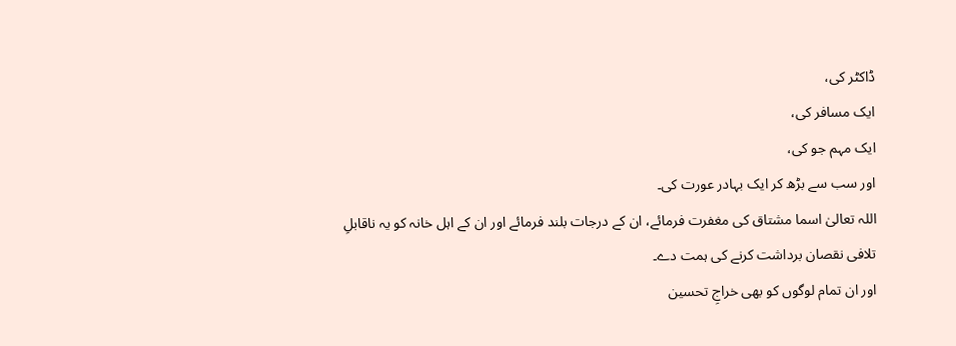ڈاکٹر کی،
ایک مسافر کی،
ایک مہم جو کی،
اور سب سے بڑھ کر ایک بہادر عورت کی۔
اللہ تعالیٰ اسما مشتاق کی مغفرت فرمائے، ان کے درجات بلند فرمائے اور ان کے اہل خانہ کو یہ ناقابلِ تلافی نقصان برداشت کرنے کی ہمت دے۔
اور ان تمام لوگوں کو بھی خراجِ تحسین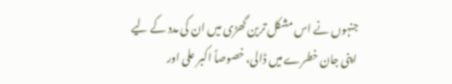جنہوں نے اس مشکل ترین گھڑی میں ان کی مدد کے لیے اپنی جان خطرے میں ڈالی، خصوصاً اکبر علی اور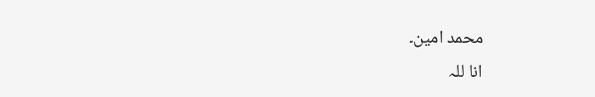محمد امین۔
انا للہ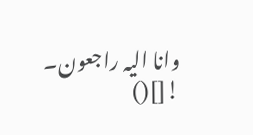وانا الیہ راجعون۔
![]()